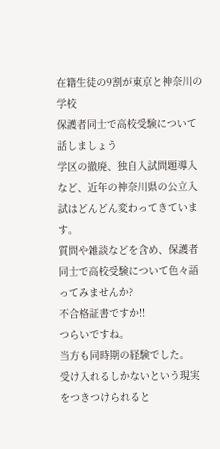在籍生徒の9割が東京と神奈川の学校
保護者同士で高校受験について話しましょう
学区の撤廃、独自入試問題導入など、近年の神奈川県の公立入試はどんどん変わってきています。
質問や雑談などを含め、保護者同士で高校受験について色々語ってみませんか?
不合格証書ですか!!
つらいですね。
当方も同時期の経験でした。
受け入れるしかないという現実をつきつけられると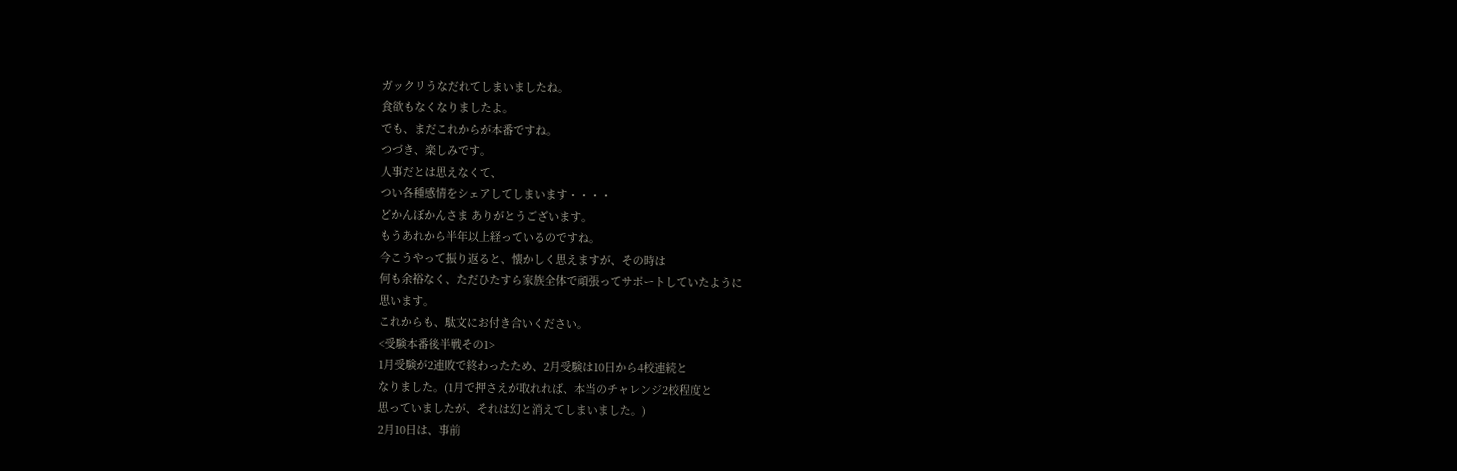ガックリうなだれてしまいましたね。
食欲もなくなりましたよ。
でも、まだこれからが本番ですね。
つづき、楽しみです。
人事だとは思えなくて、
つい各種感情をシェアしてしまいます・・・・
どかんぼかんさま ありがとうございます。
もうあれから半年以上経っているのですね。
今こうやって振り返ると、懐かしく思えますが、その時は
何も余裕なく、ただひたすら家族全体で頑張ってサポートしていたように
思います。
これからも、駄文にお付き合いください。
<受験本番後半戦その1>
1月受験が2連敗で終わったため、2月受験は10日から4校連続と
なりました。(1月で押さえが取れれば、本当のチャレンジ2校程度と
思っていましたが、それは幻と消えてしまいました。)
2月10日は、事前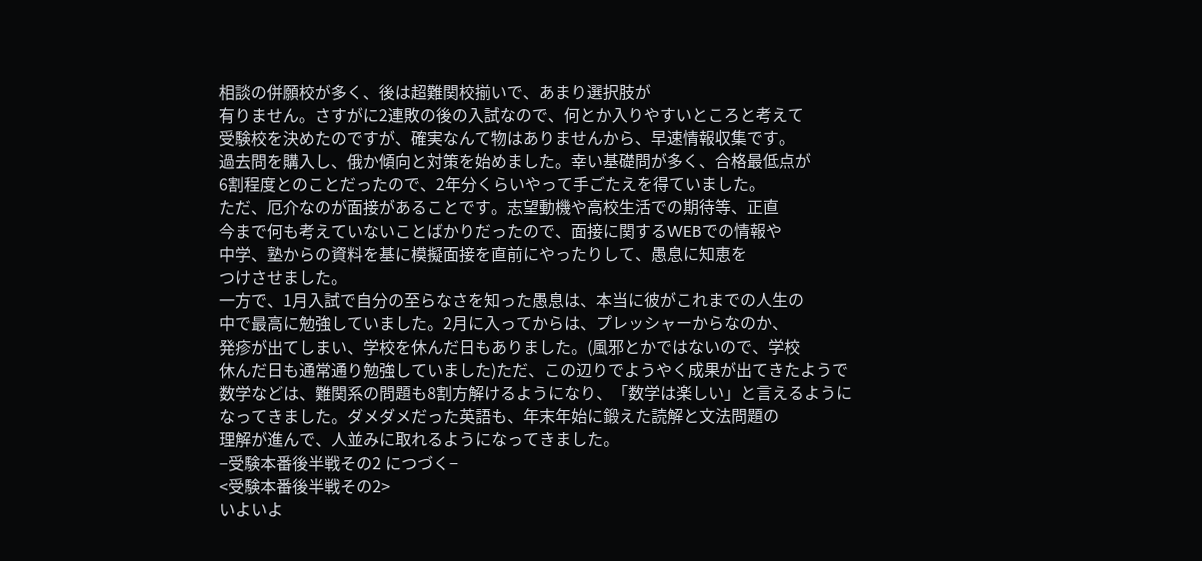相談の併願校が多く、後は超難関校揃いで、あまり選択肢が
有りません。さすがに2連敗の後の入試なので、何とか入りやすいところと考えて
受験校を決めたのですが、確実なんて物はありませんから、早速情報収集です。
過去問を購入し、俄か傾向と対策を始めました。幸い基礎問が多く、合格最低点が
6割程度とのことだったので、2年分くらいやって手ごたえを得ていました。
ただ、厄介なのが面接があることです。志望動機や高校生活での期待等、正直
今まで何も考えていないことばかりだったので、面接に関するWEBでの情報や
中学、塾からの資料を基に模擬面接を直前にやったりして、愚息に知恵を
つけさせました。
一方で、1月入試で自分の至らなさを知った愚息は、本当に彼がこれまでの人生の
中で最高に勉強していました。2月に入ってからは、プレッシャーからなのか、
発疹が出てしまい、学校を休んだ日もありました。(風邪とかではないので、学校
休んだ日も通常通り勉強していました)ただ、この辺りでようやく成果が出てきたようで
数学などは、難関系の問題も8割方解けるようになり、「数学は楽しい」と言えるように
なってきました。ダメダメだった英語も、年末年始に鍛えた読解と文法問題の
理解が進んで、人並みに取れるようになってきました。
−受験本番後半戦その2 につづく−
<受験本番後半戦その2>
いよいよ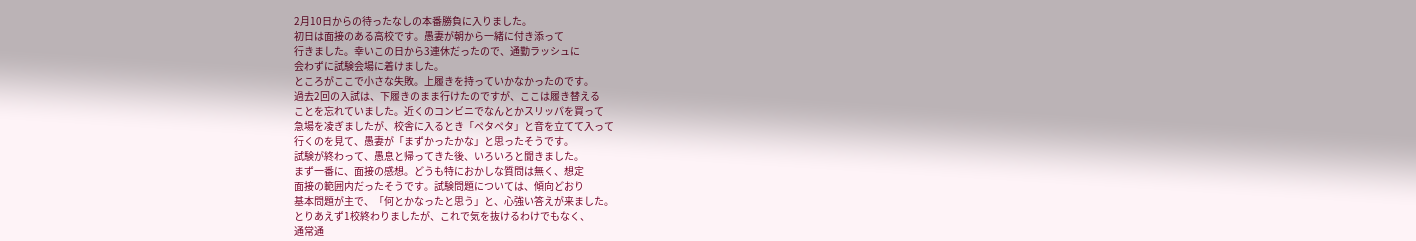2月10日からの待ったなしの本番勝負に入りました。
初日は面接のある高校です。愚妻が朝から一緒に付き添って
行きました。幸いこの日から3連休だったので、通勤ラッシュに
会わずに試験会場に着けました。
ところがここで小さな失敗。上履きを持っていかなかったのです。
過去2回の入試は、下履きのまま行けたのですが、ここは履き替える
ことを忘れていました。近くのコンビニでなんとかスリッパを買って
急場を凌ぎましたが、校舎に入るとき「ペタペタ」と音を立てて入って
行くのを見て、愚妻が「まずかったかな」と思ったそうです。
試験が終わって、愚息と帰ってきた後、いろいろと聞きました。
まず一番に、面接の感想。どうも特におかしな質問は無く、想定
面接の範囲内だったそうです。試験問題については、傾向どおり
基本問題が主で、「何とかなったと思う」と、心強い答えが来ました。
とりあえず1校終わりましたが、これで気を抜けるわけでもなく、
通常通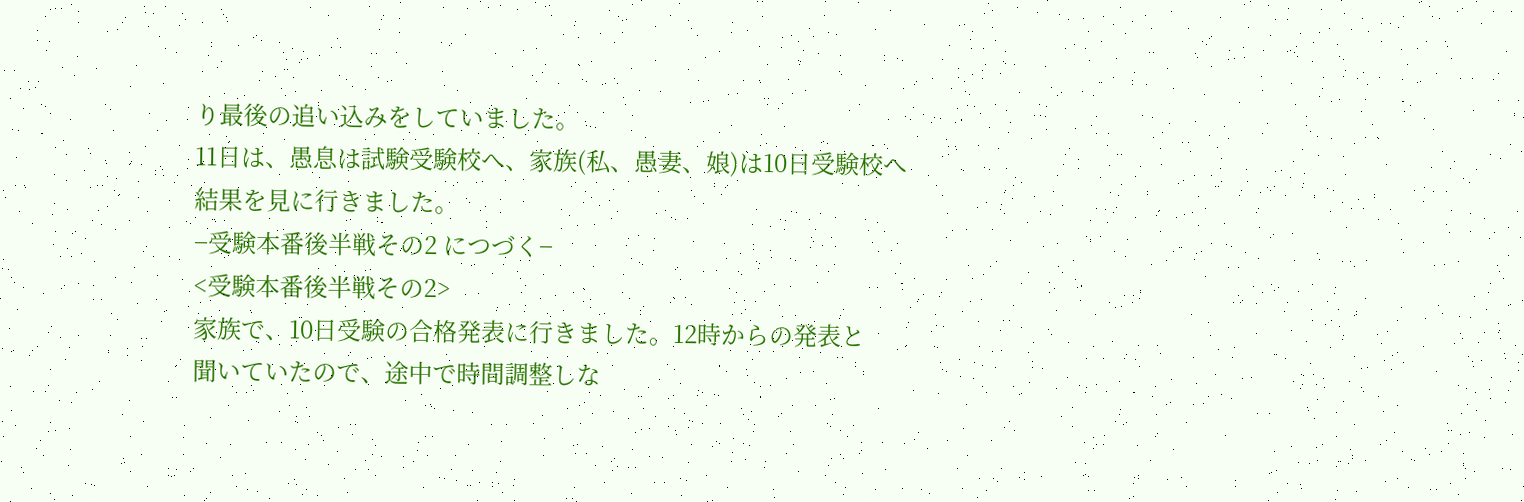り最後の追い込みをしていました。
11日は、愚息は試験受験校へ、家族(私、愚妻、娘)は10日受験校へ
結果を見に行きました。
−受験本番後半戦その2 につづく−
<受験本番後半戦その2>
家族で、10日受験の合格発表に行きました。12時からの発表と
聞いていたので、途中で時間調整しな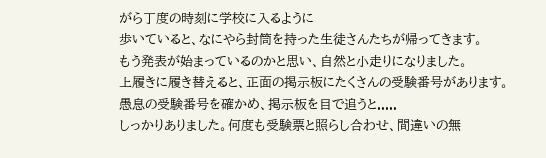がら丁度の時刻に学校に入るように
歩いていると、なにやら封筒を持った生徒さんたちが帰ってきます。
もう発表が始まっているのかと思い、自然と小走りになりました。
上履きに履き替えると、正面の掲示板にたくさんの受験番号があります。
愚息の受験番号を確かめ、掲示板を目で追うと.....
しっかりありました。何度も受験票と照らし合わせ、間違いの無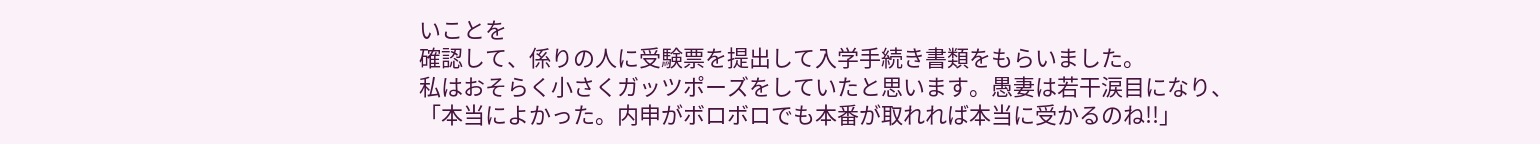いことを
確認して、係りの人に受験票を提出して入学手続き書類をもらいました。
私はおそらく小さくガッツポーズをしていたと思います。愚妻は若干涙目になり、
「本当によかった。内申がボロボロでも本番が取れれば本当に受かるのね!!」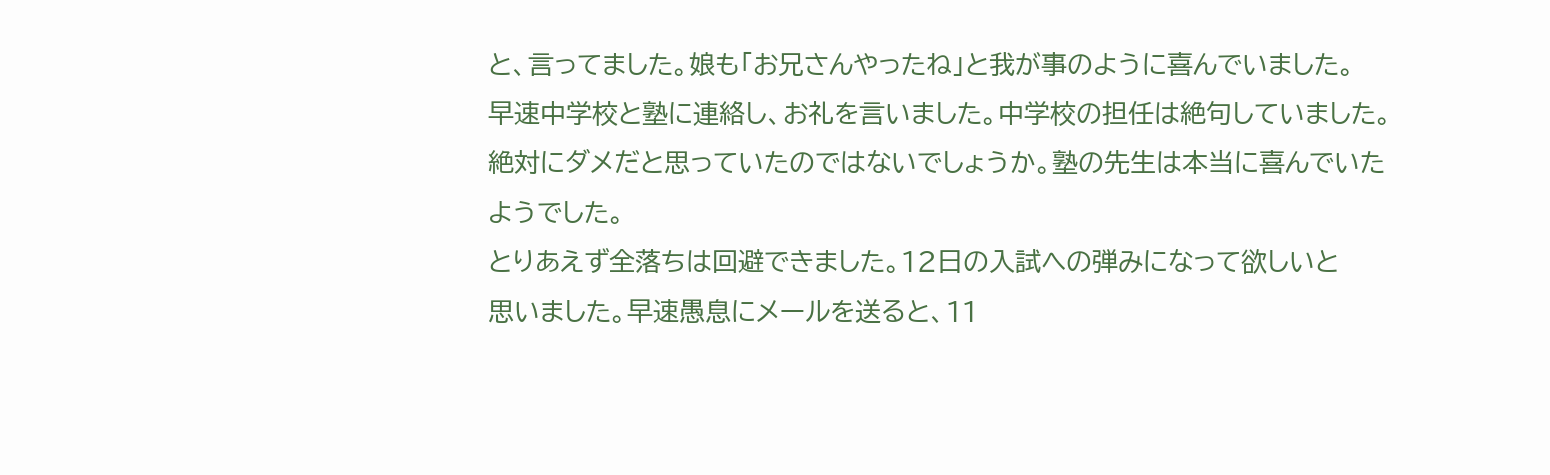と、言ってました。娘も「お兄さんやったね」と我が事のように喜んでいました。
早速中学校と塾に連絡し、お礼を言いました。中学校の担任は絶句していました。
絶対にダメだと思っていたのではないでしょうか。塾の先生は本当に喜んでいた
ようでした。
とりあえず全落ちは回避できました。12日の入試への弾みになって欲しいと
思いました。早速愚息にメールを送ると、11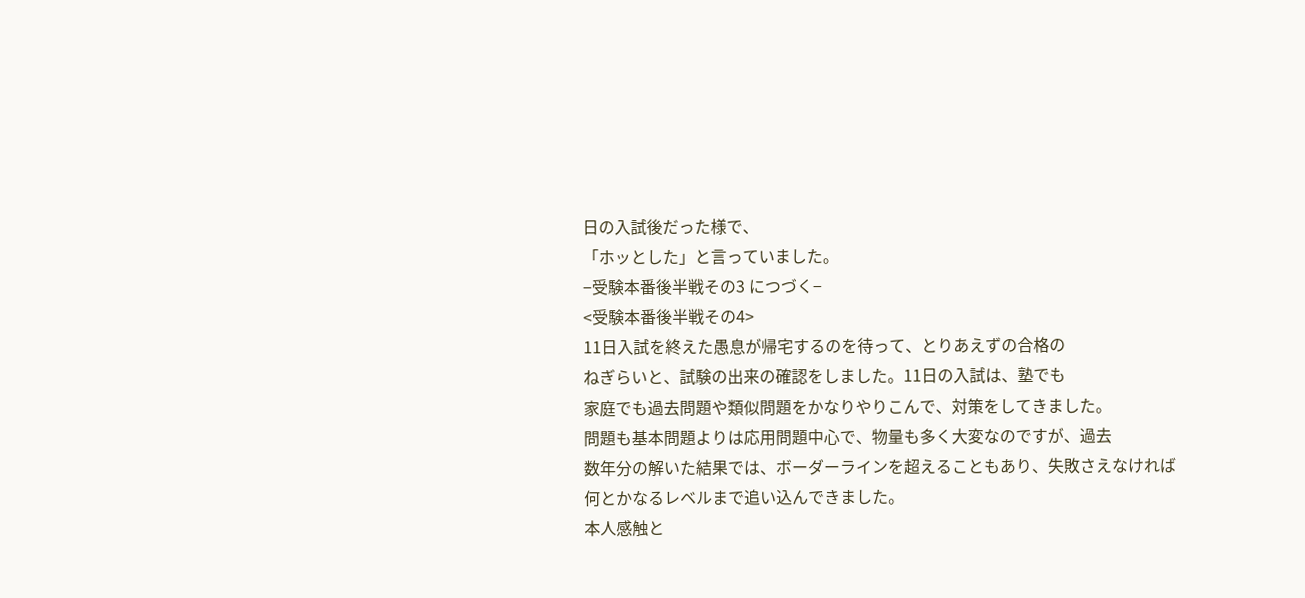日の入試後だった様で、
「ホッとした」と言っていました。
−受験本番後半戦その3 につづく−
<受験本番後半戦その4>
11日入試を終えた愚息が帰宅するのを待って、とりあえずの合格の
ねぎらいと、試験の出来の確認をしました。11日の入試は、塾でも
家庭でも過去問題や類似問題をかなりやりこんで、対策をしてきました。
問題も基本問題よりは応用問題中心で、物量も多く大変なのですが、過去
数年分の解いた結果では、ボーダーラインを超えることもあり、失敗さえなければ
何とかなるレベルまで追い込んできました。
本人感触と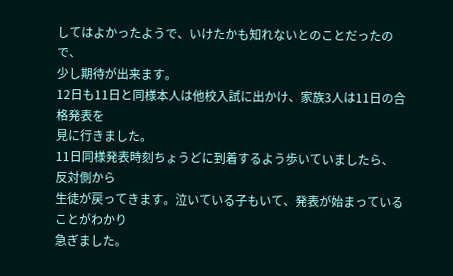してはよかったようで、いけたかも知れないとのことだったので、
少し期待が出来ます。
12日も11日と同様本人は他校入試に出かけ、家族3人は11日の合格発表を
見に行きました。
11日同様発表時刻ちょうどに到着するよう歩いていましたら、反対側から
生徒が戻ってきます。泣いている子もいて、発表が始まっていることがわかり
急ぎました。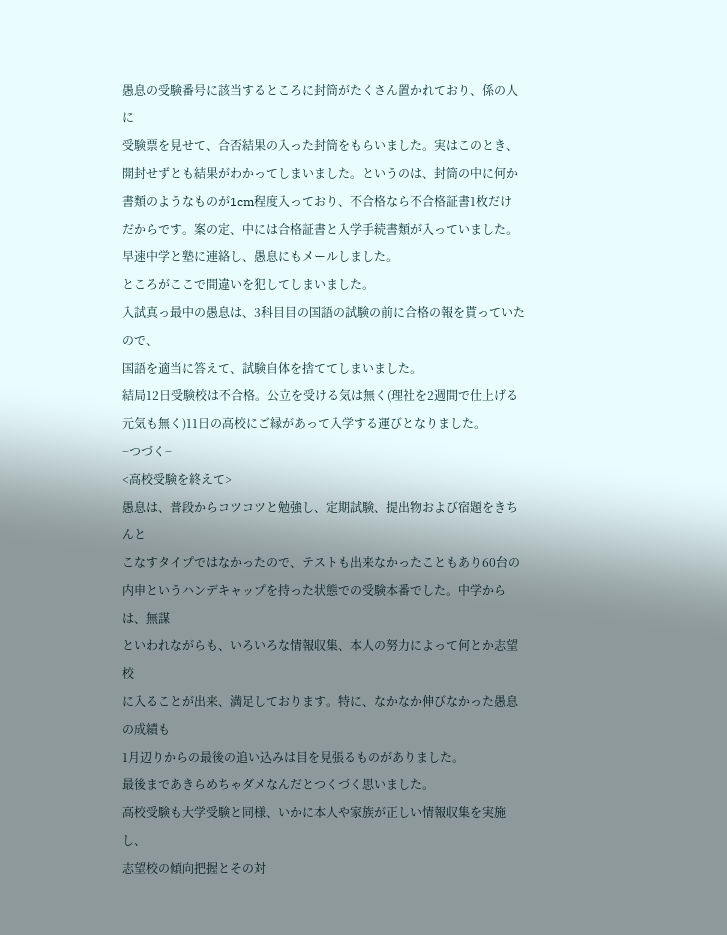愚息の受験番号に該当するところに封筒がたくさん置かれており、係の人に
受験票を見せて、合否結果の入った封筒をもらいました。実はこのとき、
開封せずとも結果がわかってしまいました。というのは、封筒の中に何か
書類のようなものが1cm程度入っており、不合格なら不合格証書1枚だけ
だからです。案の定、中には合格証書と入学手続書類が入っていました。
早速中学と塾に連絡し、愚息にもメールしました。
ところがここで間違いを犯してしまいました。
入試真っ最中の愚息は、3科目目の国語の試験の前に合格の報を貰っていたので、
国語を適当に答えて、試験自体を捨ててしまいました。
結局12日受験校は不合格。公立を受ける気は無く(理社を2週間で仕上げる
元気も無く)11日の高校にご縁があって入学する運びとなりました。
−つづく−
<高校受験を終えて>
愚息は、普段からコツコツと勉強し、定期試験、提出物および宿題をきちんと
こなすタイプではなかったので、テストも出来なかったこともあり60台の
内申というハンデキャップを持った状態での受験本番でした。中学からは、無謀
といわれながらも、いろいろな情報収集、本人の努力によって何とか志望校
に入ることが出来、満足しております。特に、なかなか伸びなかった愚息の成績も
1月辺りからの最後の追い込みは目を見張るものがありました。
最後まであきらめちゃダメなんだとつくづく思いました。
高校受験も大学受験と同様、いかに本人や家族が正しい情報収集を実施し、
志望校の傾向把握とその対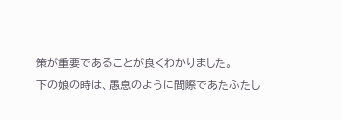策が重要であることが良くわかりました。
下の娘の時は、愚息のように間際であたふたし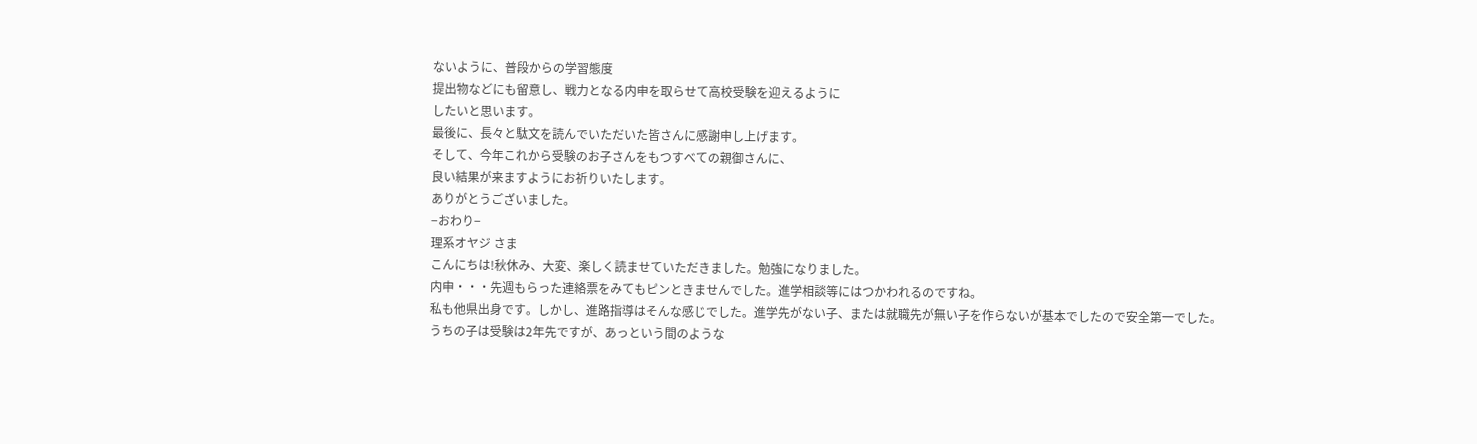ないように、普段からの学習態度
提出物などにも留意し、戦力となる内申を取らせて高校受験を迎えるように
したいと思います。
最後に、長々と駄文を読んでいただいた皆さんに感謝申し上げます。
そして、今年これから受験のお子さんをもつすべての親御さんに、
良い結果が来ますようにお祈りいたします。
ありがとうございました。
−おわり−
理系オヤジ さま
こんにちは!秋休み、大変、楽しく読ませていただきました。勉強になりました。
内申・・・先週もらった連絡票をみてもピンときませんでした。進学相談等にはつかわれるのですね。
私も他県出身です。しかし、進路指導はそんな感じでした。進学先がない子、または就職先が無い子を作らないが基本でしたので安全第一でした。
うちの子は受験は2年先ですが、あっという間のような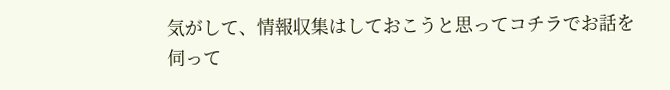気がして、情報収集はしておこうと思ってコチラでお話を伺って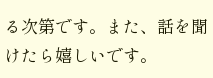る次第です。また、話を聞けたら嬉しいです。